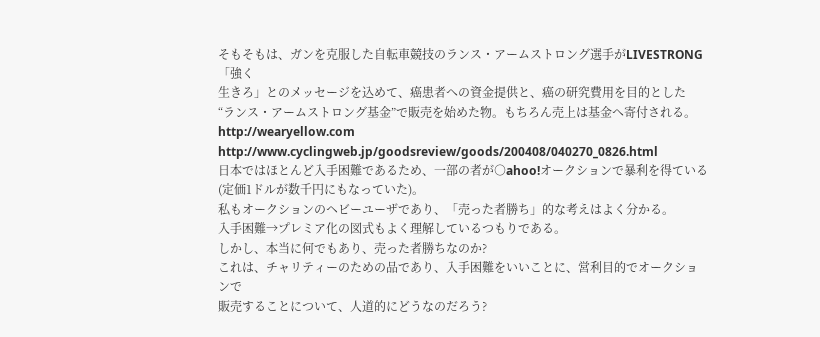そもそもは、ガンを克服した自転車競技のランス・アームストロング選手がLIVESTRONG「強く
生きろ」とのメッセージを込めて、癌患者への資金提供と、癌の研究費用を目的とした
“ランス・アームストロング基金”で販売を始めた物。もちろん売上は基金へ寄付される。
http://wearyellow.com
http://www.cyclingweb.jp/goodsreview/goods/200408/040270_0826.html
日本ではほとんど入手困難であるため、一部の者が○ahoo!オークションで暴利を得ている
(定価1ドルが数千円にもなっていた)。
私もオークションのヘビーユーザであり、「売った者勝ち」的な考えはよく分かる。
入手困難→プレミア化の図式もよく理解しているつもりである。
しかし、本当に何でもあり、売った者勝ちなのか?
これは、チャリティーのための品であり、入手困難をいいことに、営利目的でオークションで
販売することについて、人道的にどうなのだろう?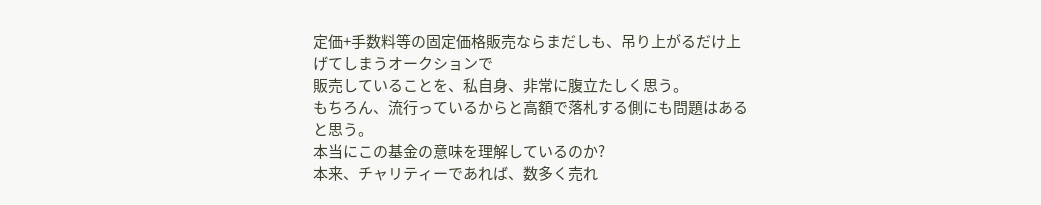定価+手数料等の固定価格販売ならまだしも、吊り上がるだけ上げてしまうオークションで
販売していることを、私自身、非常に腹立たしく思う。
もちろん、流行っているからと高額で落札する側にも問題はあると思う。
本当にこの基金の意味を理解しているのか?
本来、チャリティーであれば、数多く売れ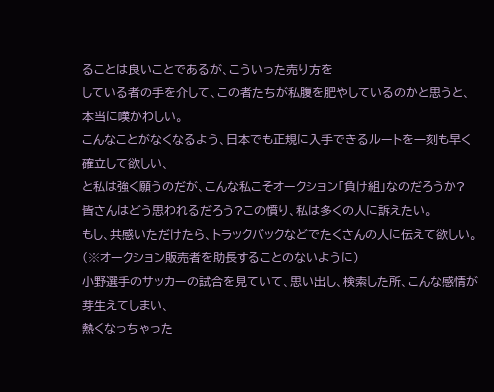ることは良いことであるが、こういった売り方を
している者の手を介して、この者たちが私腹を肥やしているのかと思うと、本当に嘆かわしい。
こんなことがなくなるよう、日本でも正規に入手できるルートを一刻も早く確立して欲しい、
と私は強く願うのだが、こんな私こそオークション「負け組」なのだろうか?
皆さんはどう思われるだろう?この憤り、私は多くの人に訴えたい。
もし、共感いただけたら、トラックバックなどでたくさんの人に伝えて欲しい。
(※オークション販売者を助長することのないように)
小野選手のサッカーの試合を見ていて、思い出し、検索した所、こんな感情が芽生えてしまい、
熱くなっちゃった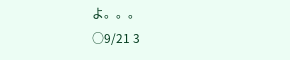よ。。。
○9/21 3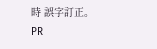時 誤字訂正。
PR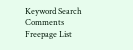Keyword Search
Comments
Freepage List